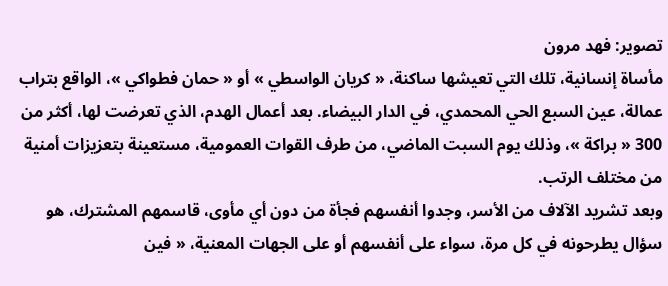تصوير: فهد مرون
مأساة إنسانية، تلك التي تعيشها ساكنة، « كريان الواسطي » أو « حمان فطواكي »، الواقع بتراب عمالة، عين السبع الحي المحمدي، في الدار البيضاء. بعد أعمال الهدم، الذي تعرضت لها، أكثر من 300 « براكة »، وذلك يوم السبت الماضي، من طرف القوات العمومية، مستعينة بتعزيزات أمنية من مختلف الرتب.
وبعد تشريد الآلاف من الأسر، وجدوا أنفسهم فجأة من دون أي مأوى، قاسمهم المشترك، هو سؤال يطرحونه في كل مرة، سواء على أنفسهم أو على الجهات المعنية، « فين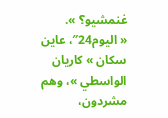غنمشيو؟ ».
« اليوم24″، عاين سكان » كاريان الواسطي »، وهم مشردون،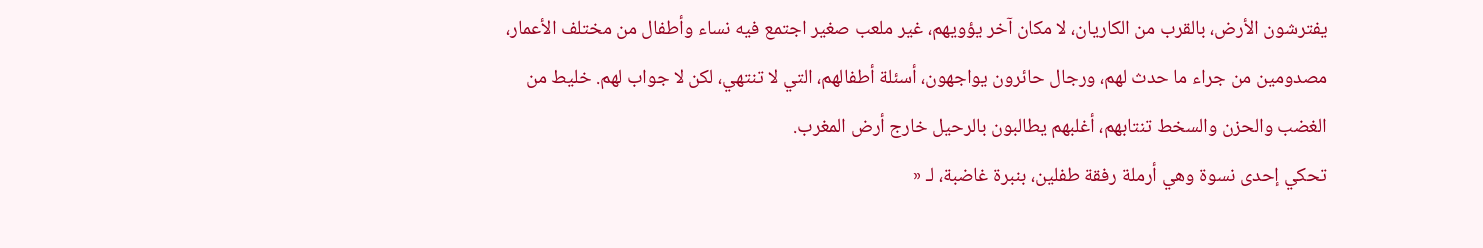يفترشون الأرض، بالقرب من الكاريان، لا مكان آخر يؤويهم، غير ملعب صغير اجتمع فيه نساء وأطفال من مختلف الأعمار، مصدومين من جراء ما حدث لهم، ورجال حائرون يواجهون، أسئلة أطفالهم، التي لا تنتهي، لكن لا جواب لهم. خليط من الغضب والحزن والسخط تنتابهم، أغلبهم يطالبون بالرحيل خارج أرض المغرب.
تحكي إحدى نسوة وهي أرملة رفقة طفلين، بنبرة غاضبة، لـ «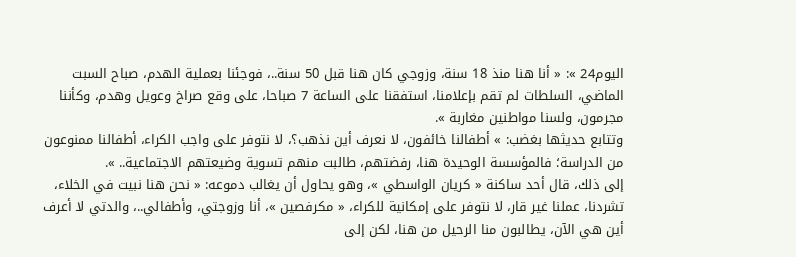اليوم24 »: « أنا هنا منذ 18 سنة، وزوجي كان هنا قبل 50 سنة..، فوجئنا بعملية الهدم، صباح السبت الماضي، السلطات لم تقم بإعلامنا، استفقنا على الساعة 7 صباحا، على وقع صراخ وعويل وهدم، وكأننا مجرمون، ولسنا مواطنين مغاربة ».
وتتابع حديثها بغضب: » أطفالنا خائفون، لا نعرف أين نذهب؟، لا نتوفر على واجب الكراء، أطفالنا ممنوعون من الدراسة؛ فالمؤسسة الوحيدة هنا، رفضتهم، طالبت منهم تسوية وضيعتهم الاجتماعية.. ».
إلى ذلك، قال أحد ساكنة « كريان الواسطي »، وهو يحاول أن يغالب دموعه: « نحن هنا نبيت في الخلاء، تشردنا، عملنا غير قار، لا نتوفر على إمكانية للكراء، « مكرفصين »، أنا وزوجتي، وأطفالي..، والدتي لا أعرف أين هي الآن، يطالبون منا الرحيل من هنا، لكن إلى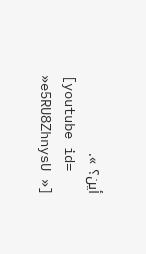أين؟ ».
[youtube id= »e5RU8ZhnysU »]